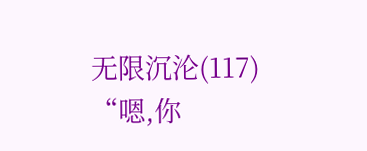无限沉沦(117)
“嗯,你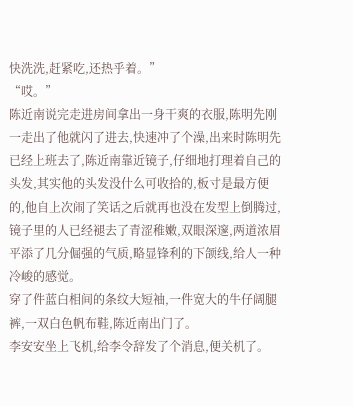快洗洗,赶紧吃,还热乎着。”
“哎。”
陈近南说完走进房间拿出一身干爽的衣服,陈明先刚一走出了他就闪了进去,快速冲了个澡,出来时陈明先已经上班去了,陈近南靠近镜子,仔细地打理着自己的头发,其实他的头发没什么可收拾的,板寸是最方便的,他自上次闹了笑话之后就再也没在发型上倒腾过,镜子里的人已经褪去了青涩稚嫩,双眼深邃,两道浓眉平添了几分倔强的气质,略显锋利的下颌线,给人一种冷峻的感觉。
穿了件蓝白相间的条纹大短袖,一件宽大的牛仔阔腿裤,一双白色帆布鞋,陈近南出门了。
李安安坐上飞机,给李令辞发了个消息,便关机了。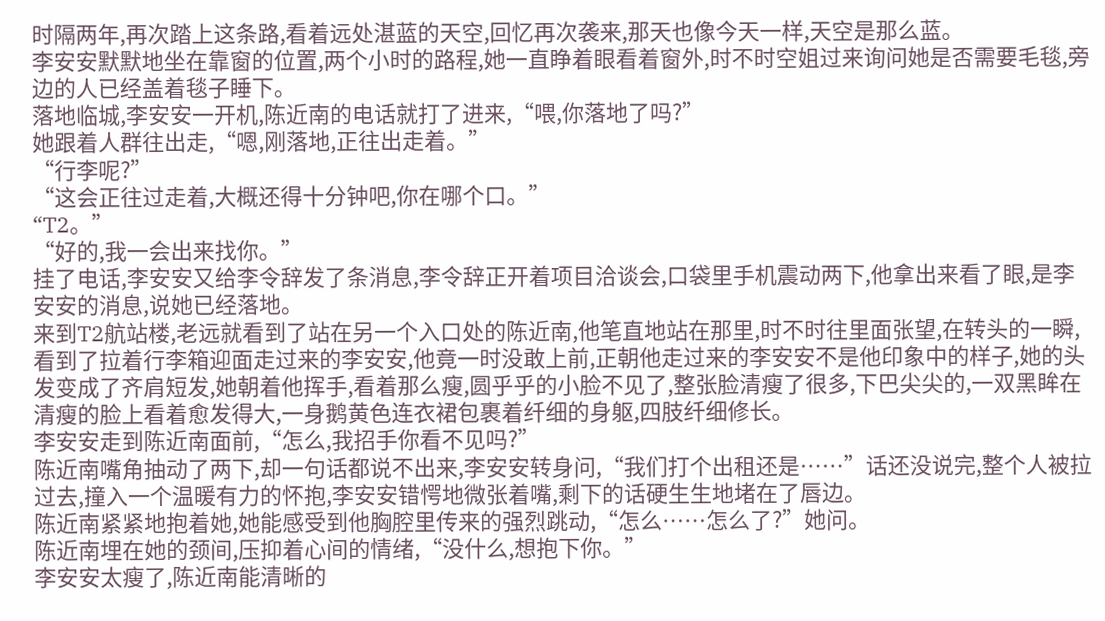时隔两年,再次踏上这条路,看着远处湛蓝的天空,回忆再次袭来,那天也像今天一样,天空是那么蓝。
李安安默默地坐在靠窗的位置,两个小时的路程,她一直睁着眼看着窗外,时不时空姐过来询问她是否需要毛毯,旁边的人已经盖着毯子睡下。
落地临城,李安安一开机,陈近南的电话就打了进来,“喂,你落地了吗?”
她跟着人群往出走,“嗯,刚落地,正往出走着。”
“行李呢?”
“这会正往过走着,大概还得十分钟吧,你在哪个口。”
“T2。”
“好的,我一会出来找你。”
挂了电话,李安安又给李令辞发了条消息,李令辞正开着项目洽谈会,口袋里手机震动两下,他拿出来看了眼,是李安安的消息,说她已经落地。
来到T2航站楼,老远就看到了站在另一个入口处的陈近南,他笔直地站在那里,时不时往里面张望,在转头的一瞬,看到了拉着行李箱迎面走过来的李安安,他竟一时没敢上前,正朝他走过来的李安安不是他印象中的样子,她的头发变成了齐肩短发,她朝着他挥手,看着那么瘦,圆乎乎的小脸不见了,整张脸清瘦了很多,下巴尖尖的,一双黑眸在清瘦的脸上看着愈发得大,一身鹅黄色连衣裙包裹着纤细的身躯,四肢纤细修长。
李安安走到陈近南面前,“怎么,我招手你看不见吗?”
陈近南嘴角抽动了两下,却一句话都说不出来,李安安转身问,“我们打个出租还是……”话还没说完,整个人被拉过去,撞入一个温暖有力的怀抱,李安安错愕地微张着嘴,剩下的话硬生生地堵在了唇边。
陈近南紧紧地抱着她,她能感受到他胸腔里传来的强烈跳动,“怎么……怎么了?”她问。
陈近南埋在她的颈间,压抑着心间的情绪,“没什么,想抱下你。”
李安安太瘦了,陈近南能清晰的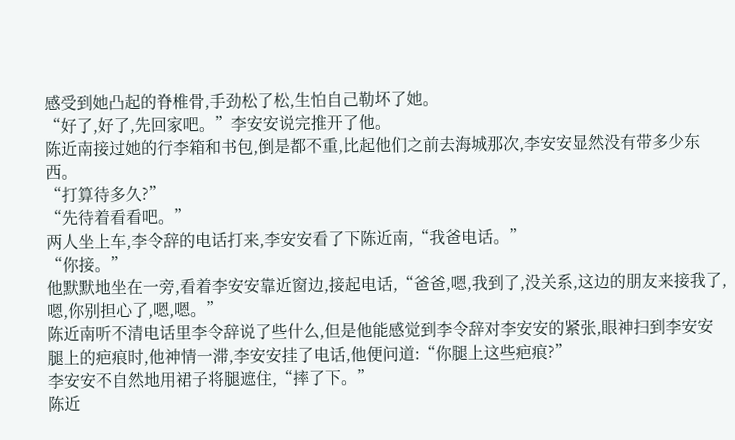感受到她凸起的脊椎骨,手劲松了松,生怕自己勒坏了她。
“好了,好了,先回家吧。”李安安说完推开了他。
陈近南接过她的行李箱和书包,倒是都不重,比起他们之前去海城那次,李安安显然没有带多少东西。
“打算待多久?”
“先待着看看吧。”
两人坐上车,李令辞的电话打来,李安安看了下陈近南,“我爸电话。”
“你接。”
他默默地坐在一旁,看着李安安靠近窗边,接起电话,“爸爸,嗯,我到了,没关系,这边的朋友来接我了,嗯,你别担心了,嗯,嗯。”
陈近南听不清电话里李令辞说了些什么,但是他能感觉到李令辞对李安安的紧张,眼神扫到李安安腿上的疤痕时,他神情一滞,李安安挂了电话,他便问道:“你腿上这些疤痕?”
李安安不自然地用裙子将腿遮住,“摔了下。”
陈近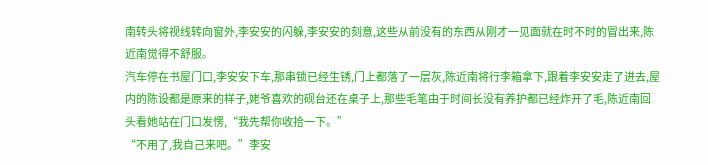南转头将视线转向窗外,李安安的闪躲,李安安的刻意,这些从前没有的东西从刚才一见面就在时不时的冒出来,陈近南觉得不舒服。
汽车停在书屋门口,李安安下车,那串锁已经生锈,门上都落了一层灰,陈近南将行李箱拿下,跟着李安安走了进去,屋内的陈设都是原来的样子,姥爷喜欢的砚台还在桌子上,那些毛笔由于时间长没有养护都已经炸开了毛,陈近南回头看她站在门口发愣,“我先帮你收拾一下。”
“不用了,我自己来吧。”李安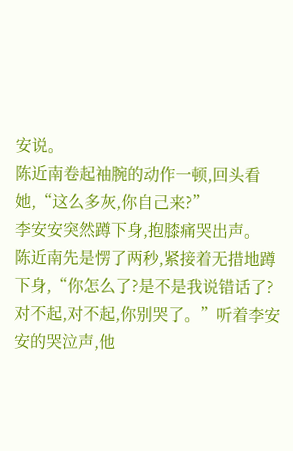安说。
陈近南卷起袖腕的动作一顿,回头看她,“这么多灰,你自己来?”
李安安突然蹲下身,抱膝痛哭出声。
陈近南先是愣了两秒,紧接着无措地蹲下身,“你怎么了?是不是我说错话了?对不起,对不起,你别哭了。”听着李安安的哭泣声,他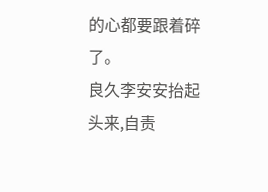的心都要跟着碎了。
良久李安安抬起头来,自责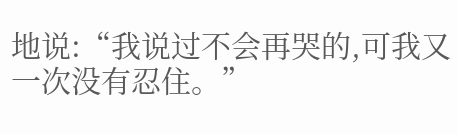地说:“我说过不会再哭的,可我又一次没有忍住。”